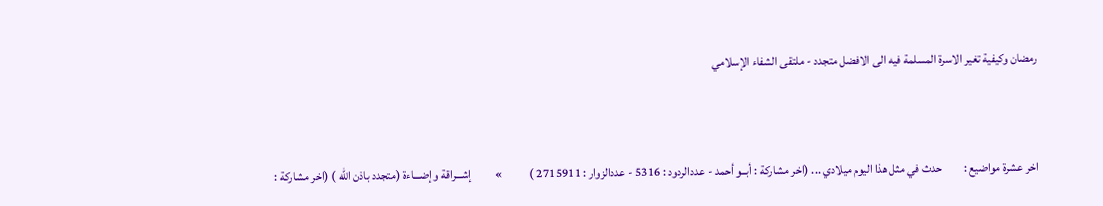رمضان وكيفية تغير الاسرة المسلمة فيه الى الافضل متجدد - ملتقى الشفاء الإسلامي



اخر عشرة مواضيع :         حدث في مثل هذا اليوم ميلادي ... (اخر مشاركة : أبــو أحمد - عددالردود : 5316 - عددالزوار : 2715911 )           »          إشـــراقة وإضـــاءة (متجدد باذن الله ) (اخر مشاركة :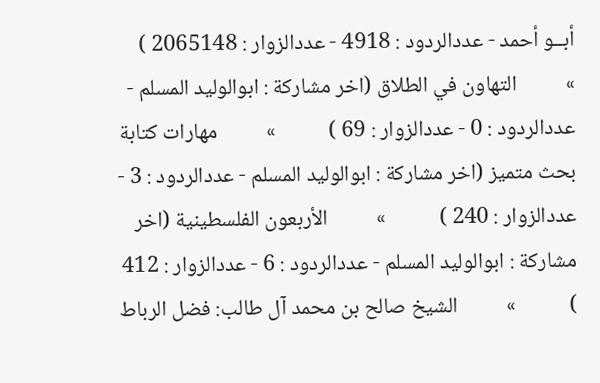أبــو أحمد - عددالردود : 4918 - عددالزوار : 2065148 )           »          التهاون في الطلاق (اخر مشاركة : ابوالوليد المسلم - عددالردود : 0 - عددالزوار : 69 )           »          مهارات كتابة بحث متميز (اخر مشاركة : ابوالوليد المسلم - عددالردود : 3 - عددالزوار : 240 )           »          الأربعون الفلسطينية (اخر مشاركة : ابوالوليد المسلم - عددالردود : 6 - عددالزوار : 412 )           »          الشيخ صالح بن محمد آل طالب: فضل الرباط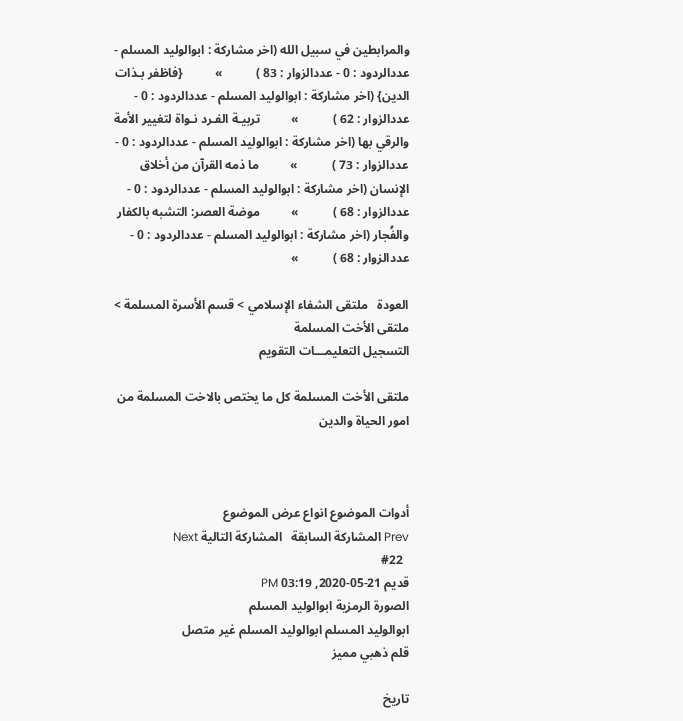والمرابطين في سبيل الله (اخر مشاركة : ابوالوليد المسلم - عددالردود : 0 - عددالزوار : 83 )           »          {فاظفر بـذات الدين} (اخر مشاركة : ابوالوليد المسلم - عددالردود : 0 - عددالزوار : 62 )           »          تربيـة الفـرد نـواة لتغيير الأمة والرقي بها (اخر مشاركة : ابوالوليد المسلم - عددالردود : 0 - عددالزوار : 73 )           »          ما ذمه القرآن من أخلاق الإنسان (اخر مشاركة : ابوالوليد المسلم - عددالردود : 0 - عددالزوار : 68 )           »          موضة العصر: التشبه بالكفار والفُجار (اخر مشاركة : ابوالوليد المسلم - عددالردود : 0 - عددالزوار : 68 )           »

العودة   ملتقى الشفاء الإسلامي > قسم الأسرة المسلمة > ملتقى الأخت المسلمة
التسجيل التعليمـــات التقويم

ملتقى الأخت المسلمة كل ما يختص بالاخت المسلمة من امور الحياة والدين



أدوات الموضوع انواع عرض الموضوع
Prev المشاركة السابقة   المشاركة التالية Next
  #22
قديم 21-05-2020, 03:19 PM
الصورة الرمزية ابوالوليد المسلم
ابوالوليد المسلم ابوالوليد المسلم غير متصل
قلم ذهبي مميز

تاريخ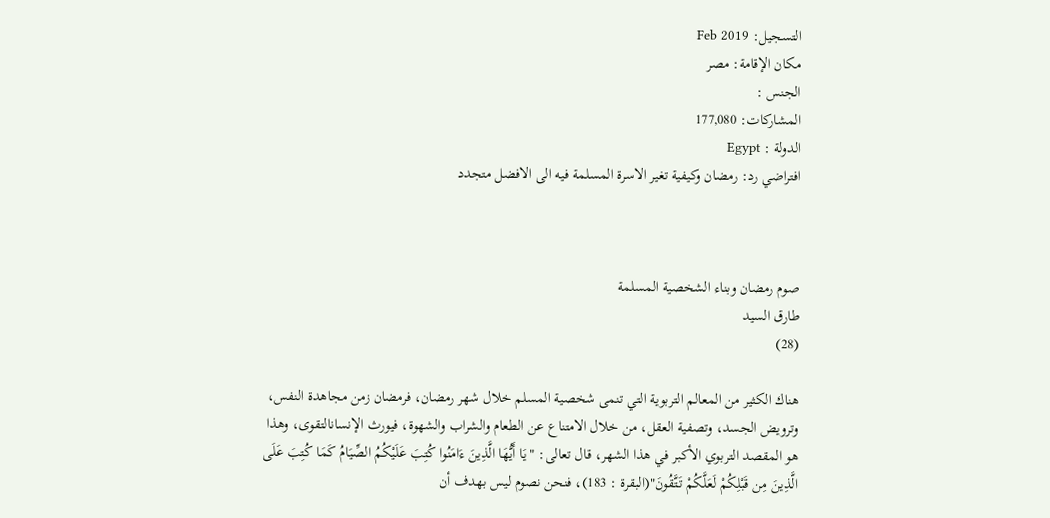التسجيل: Feb 2019
مكان الإقامة: مصر
الجنس :
المشاركات: 177,080
الدولة : Egypt
افتراضي رد: رمضان وكيفية تغير الاسرة المسلمة فيه الى الافضل متجدد



صوم رمضان وبناء الشخصية المسلمة
طارق السيد
(28)

هناك الكثير من المعالم التربوية التي تنمى شخصية المسلم خلال شهر رمضان، فرمضان زمن مجاهدة النفس، وترويض الجسد، وتصفية العقل، من خلال الامتناع عن الطعام والشراب والشهوة، فيورث الإنسانالتقوى، وهذا هو المقصد التربوي الأكبر في هذا الشهر، قال تعالى: "يَا أَيُّهَا الَّذِينَ ءَامَنُوا كُتِبَ عَلَيْكُمُ الصِّيَامُ كَمَا كُتِبَ عَلَى الَّذِينَ مِن قَبْلِكُمْ لَعَلَّكُمْ تَتَّقُونَ"(البقرة : 183)، فنحن نصوم ليس بهدف أن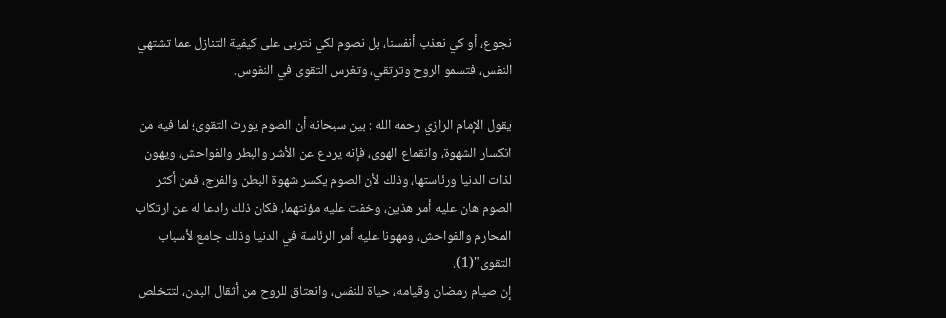نجوع، أو كي نعذب أنفسنا، بل نصوم لكي نتربى على كيفية التنازل عما تشتهي النفس، فتسمو الروح وترتقي، وتغرس التقوى في النفوس.

يقول الإمام الرازي رحمه الله : بين سبحانه أن الصوم يورث التقوى؛ لما فيه من انكسار الشهوة، وانقماع الهوى، فإنه يردع عن الأشر والبطر والفواحش، ويهون لذات الدنيا ورئاستها، وذلك لأن الصوم يكسر شهوة البطن والفرج، فمن أكثر الصوم هان عليه أمر هذين، وخفت عليه مؤنتهما، فكان ذلك رادعا له عن ارتكاب المحارم والفواحش، ومهونا عليه أمر الرئاسة في الدنيا وذلك جامع لأسباب التقوى"(1).
إن صيام رمضان وقيامه، حياة للنفس، وانعتاق للروح من أثقال البدن، لتتخلص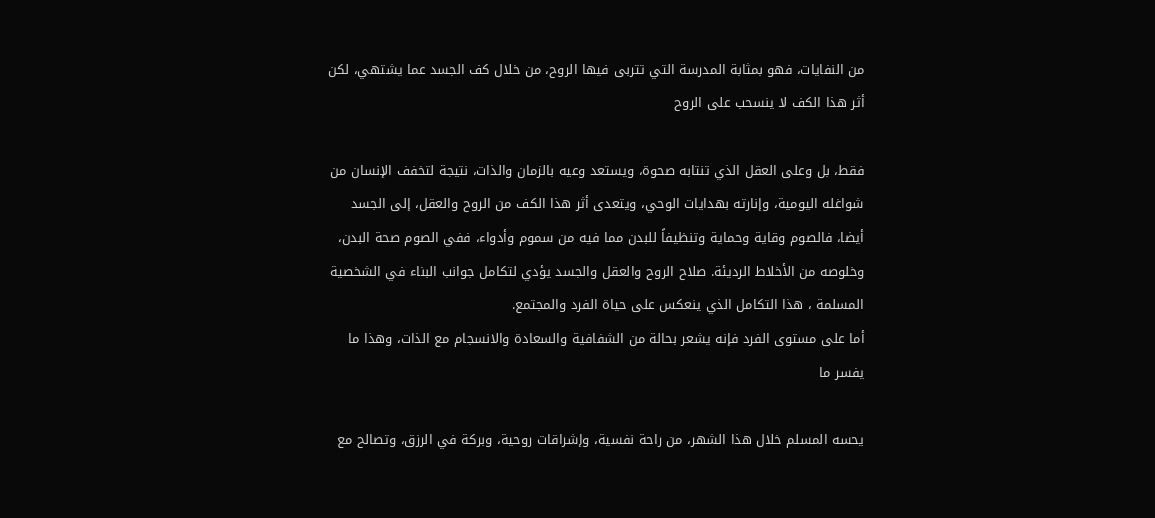من النفايات، فهو بمثابة المدرسة التي تتربى فيها الروح، من خلال كف الجسد عما يشتهي، لكن أثر هذا الكف لا ينسحب على الروح

فقط، بل وعلى العقل الذي تنتابه صحوة، ويستعد وعيه بالزمان والذات، نتيجة لتخفف الإنسان من شواغله اليومية، وإنارته بهدايات الوحي، ويتعدى أثر هذا الكف من الروح والعقل، إلى الجسد أيضا، فالصوم وقاية وحماية وتنظيفاً للبدن مما فيه من سموم وأدواء، ففي الصوم صحة البدن، وخلوصه من الأخلاط الرديئة. صلاح الروح والعقل والجسد يؤدي لتكامل جوانب البناء في الشخصية المسلمة ، هذا التكامل الذي ينعكس على حياة الفرد والمجتمع.
أما على مستوى الفرد فإنه يشعر بحالة من الشفافية والسعادة والانسجام مع الذات، وهذا ما يفسر ما

يحسه المسلم خلال هذا الشهر، من راحة نفسية، وإشراقات روحية، وبركة في الرزق، وتصالح مع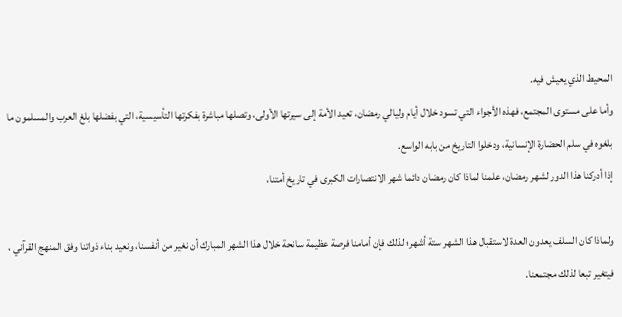المحيط الذي يعيش فيه.
وأما على مستوى المجتمع، فهذه الأجواء التي تسود خلال أيام وليالي رمضان، تعيد الأمة إلى سيرتها الأولى، وتصلها مباشرة بفكرتها التأسيسية، التي بفضلها بلغ العرب والمسلمون ما بلغوه في سلم الحضارة الإنسانية، ودخلوا التاريخ من بابه الواسع.
إذا أدركنا هذا الدور لشهر رمضان، علمنا لماذا كان رمضان دائما شهر الانتصارات الكبرى في تاريخ أمتنا،

ولماذا كان السلف يعدون العدة لاستقبال هذا الشهر ستة أشهر؛ لذلك فإن أمامنا فرصة عظيمة سانحة خلال هذا الشهر المبارك أن نغير من أنفسنا، ونعيد بناء ذواتنا وفق المنهج القرآني ، فيتغير تبعا لذلك مجتمعنا.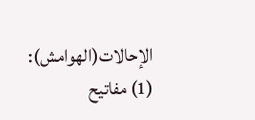الإحالات(الهوامش):
(1) مفاتيح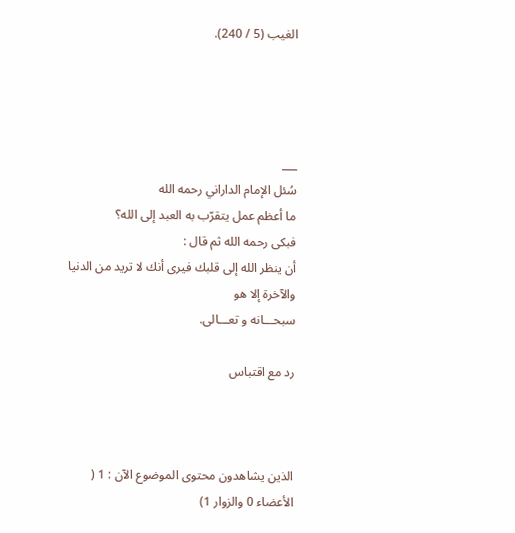الغيب (5 / 240).




___
سُئل الإمام الداراني رحمه الله
ما أعظم عمل يتقرّب به العبد إلى الله؟
فبكى رحمه الله ثم قال :
أن ينظر الله إلى قلبك فيرى أنك لا تريد من الدنيا والآخرة إلا هو
سبحـــانه و تعـــالى.

رد مع اقتباس



الذين يشاهدون محتوى الموضوع الآن : 1 ( الأعضاء 0 والزوار 1)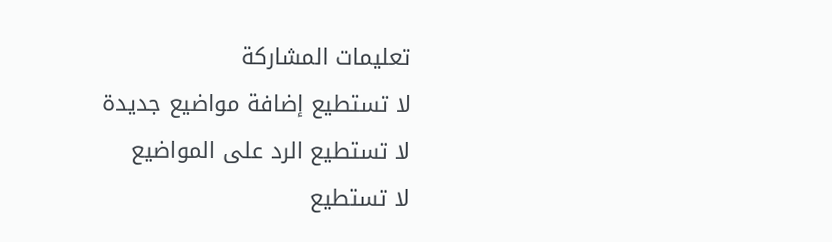تعليمات المشاركة
لا تستطيع إضافة مواضيع جديدة
لا تستطيع الرد على المواضيع
لا تستطيع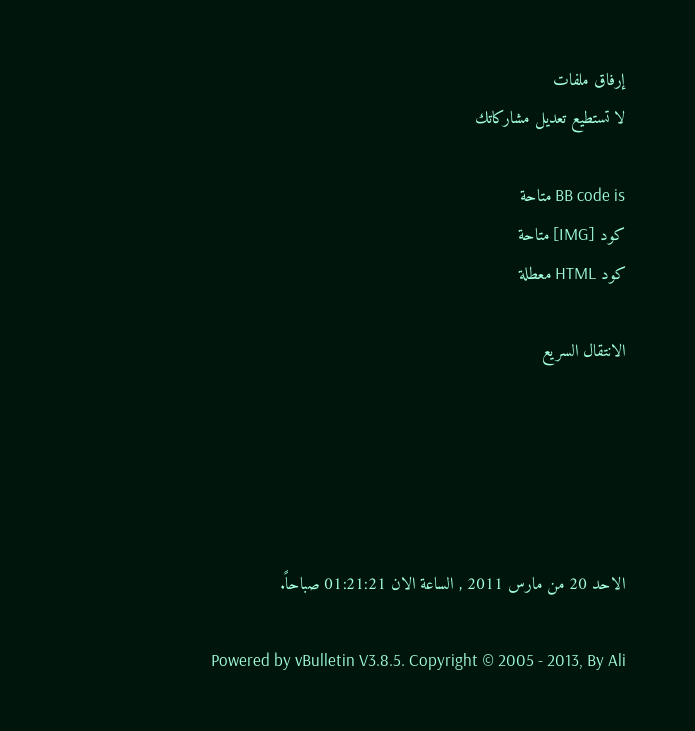إرفاق ملفات
لا تستطيع تعديل مشاركاتك

BB code is متاحة
كود [IMG] متاحة
كود HTML معطلة

الانتقال السريع





الاحد 20 من مارس 2011 , الساعة الان 01:21:21 صباحاً.

Powered by vBulletin V3.8.5. Copyright © 2005 - 2013, By Ali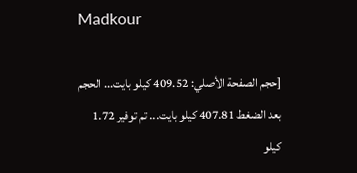Madkour

[حجم الصفحة الأصلي: 409.52 كيلو بايت... الحجم بعد الضغط 407.81 كيلو بايت... تم توفير 1.72 كيلو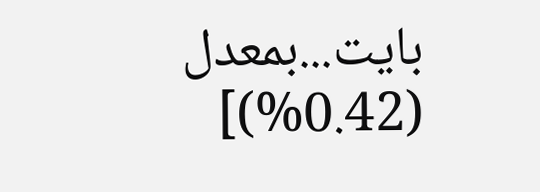بايت...بمعدل (0.42%)]